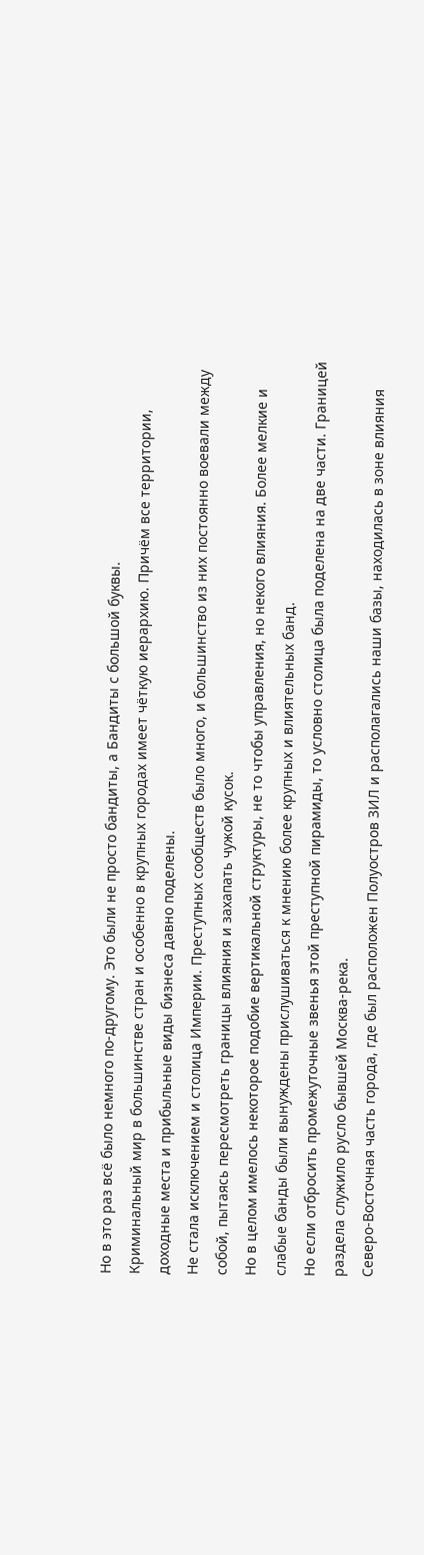Но в это раз всё было немного по-другому. Это были не просто бандиты, а Бандиты с большой буквы.
Криминальный мир в большинстве стран и особенно в крупных городах имеет чёткую иерархию. Причём все территории, доходные места и прибыльные виды бизнеса давно поделены.
Не стала исключением и столица Империи. Преступных сообществ было много, и большинство из них постоянно воевали между собой, пытаясь пересмотреть границы влияния и захапать чужой кусок.
Но в целом имелось некоторое подобие вертикальной структуры, не то чтобы управления, но некого влияния. Более мелкие и слабые банды были вынуждены прислушиваться к мнению более крупных и влиятельных банд.
Но если отбросить промежуточные звенья этой преступной пирамиды, то условно столица была поделена на две части. Границей раздела служило русло бывшей Москва-река.
Северо-Восточная часть города, где был расположен Полуостров ЗИЛ и располагались наши базы, находилась в зоне влияния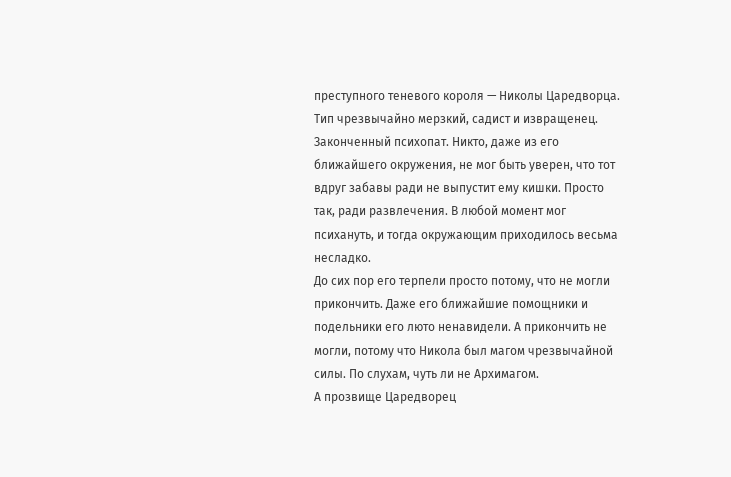преступного теневого короля — Николы Царедворца.
Тип чрезвычайно мерзкий, садист и извращенец. Законченный психопат. Никто, даже из его ближайшего окружения, не мог быть уверен, что тот вдруг забавы ради не выпустит ему кишки. Просто так, ради развлечения. В любой момент мог психануть, и тогда окружающим приходилось весьма несладко.
До сих пор его терпели просто потому, что не могли прикончить. Даже его ближайшие помощники и подельники его люто ненавидели. А прикончить не могли, потому что Никола был магом чрезвычайной силы. По слухам, чуть ли не Архимагом.
А прозвище Царедворец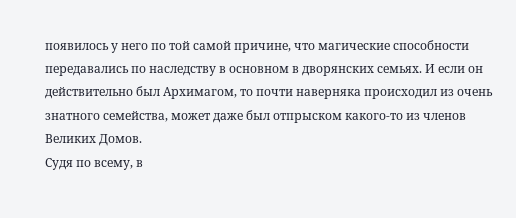появилось у него по той самой причине, что магические способности передавались по наследству в основном в дворянских семьях. И если он действительно был Архимагом, то почти наверняка происходил из очень знатного семейства, может даже был отпрыском какого-то из членов Великих Домов.
Судя по всему, в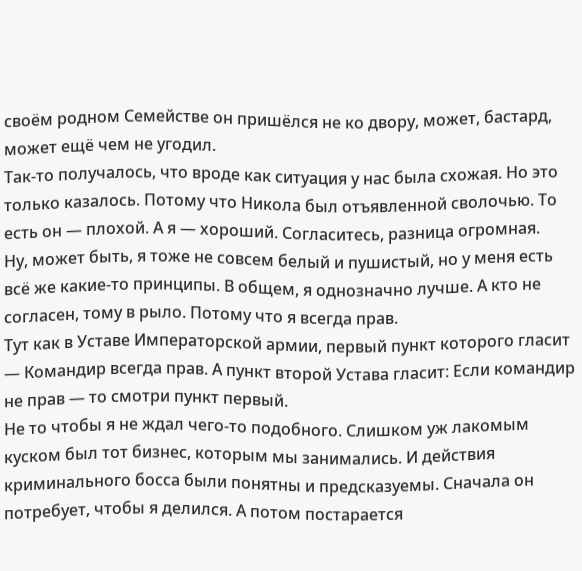своём родном Семействе он пришёлся не ко двору, может, бастард, может ещё чем не угодил.
Так-то получалось, что вроде как ситуация у нас была схожая. Но это только казалось. Потому что Никола был отъявленной сволочью. То есть он — плохой. А я — хороший. Согласитесь, разница огромная.
Ну, может быть, я тоже не совсем белый и пушистый, но у меня есть всё же какие-то принципы. В общем, я однозначно лучше. А кто не согласен, тому в рыло. Потому что я всегда прав.
Тут как в Уставе Императорской армии, первый пункт которого гласит — Командир всегда прав. А пункт второй Устава гласит: Если командир не прав — то смотри пункт первый.
Не то чтобы я не ждал чего-то подобного. Слишком уж лакомым куском был тот бизнес, которым мы занимались. И действия криминального босса были понятны и предсказуемы. Сначала он потребует, чтобы я делился. А потом постарается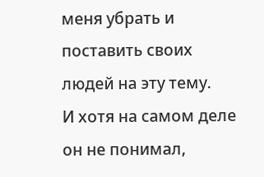меня убрать и поставить своих людей на эту тему.
И хотя на самом деле он не понимал,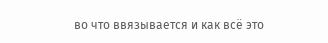во что ввязывается и как всё это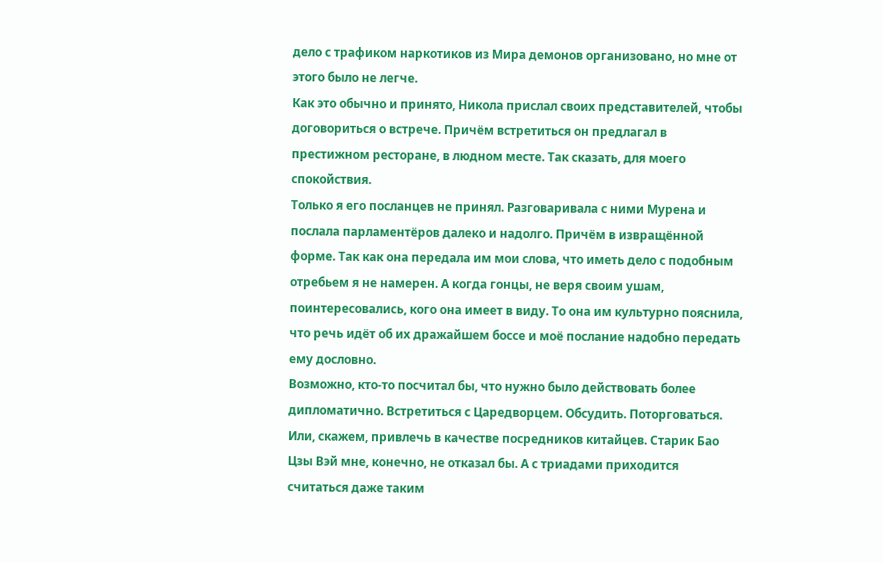дело с трафиком наркотиков из Мира демонов организовано, но мне от этого было не легче.
Как это обычно и принято, Никола прислал своих представителей, чтобы договориться о встрече. Причём встретиться он предлагал в престижном ресторане, в людном месте. Так сказать, для моего спокойствия.
Только я его посланцев не принял. Разговаривала с ними Мурена и послала парламентёров далеко и надолго. Причём в извращённой форме. Так как она передала им мои слова, что иметь дело с подобным отребьем я не намерен. А когда гонцы, не веря своим ушам, поинтересовались, кого она имеет в виду. То она им культурно пояснила, что речь идёт об их дражайшем боссе и моё послание надобно передать ему дословно.
Возможно, кто-то посчитал бы, что нужно было действовать более дипломатично. Встретиться с Царедворцем. Обсудить. Поторговаться.
Или, скажем, привлечь в качестве посредников китайцев. Старик Бао Цзы Вэй мне, конечно, не отказал бы. А с триадами приходится считаться даже таким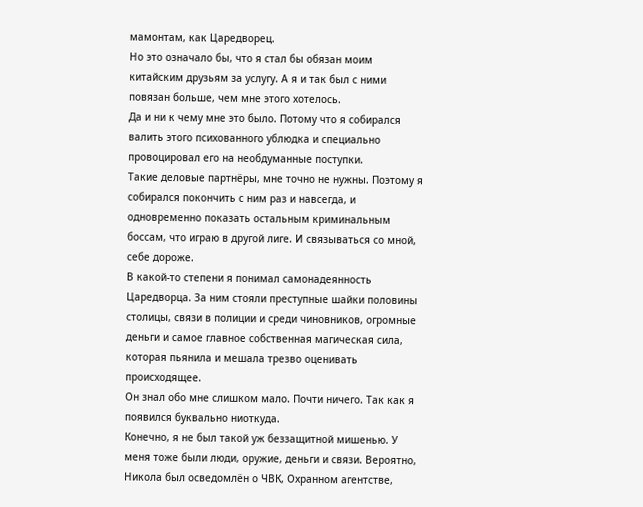мамонтам, как Царедворец.
Но это означало бы, что я стал бы обязан моим китайским друзьям за услугу. А я и так был с ними повязан больше, чем мне этого хотелось.
Да и ни к чему мне это было. Потому что я собирался валить этого психованного ублюдка и специально провоцировал его на необдуманные поступки.
Такие деловые партнёры, мне точно не нужны. Поэтому я собирался покончить с ним раз и навсегда, и одновременно показать остальным криминальным боссам, что играю в другой лиге. И связываться со мной, себе дороже.
В какой-то степени я понимал самонадеянность Царедворца. За ним стояли преступные шайки половины столицы, связи в полиции и среди чиновников, огромные деньги и самое главное собственная магическая сила, которая пьянила и мешала трезво оценивать происходящее.
Он знал обо мне слишком мало. Почти ничего. Так как я появился буквально ниоткуда.
Конечно, я не был такой уж беззащитной мишенью. У меня тоже были люди, оружие, деньги и связи. Вероятно, Никола был осведомлён о ЧВК, Охранном агентстве,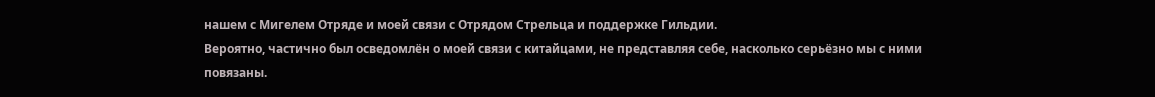нашем с Мигелем Отряде и моей связи с Отрядом Стрельца и поддержке Гильдии.
Вероятно, частично был осведомлён о моей связи с китайцами, не представляя себе, насколько серьёзно мы с ними повязаны.